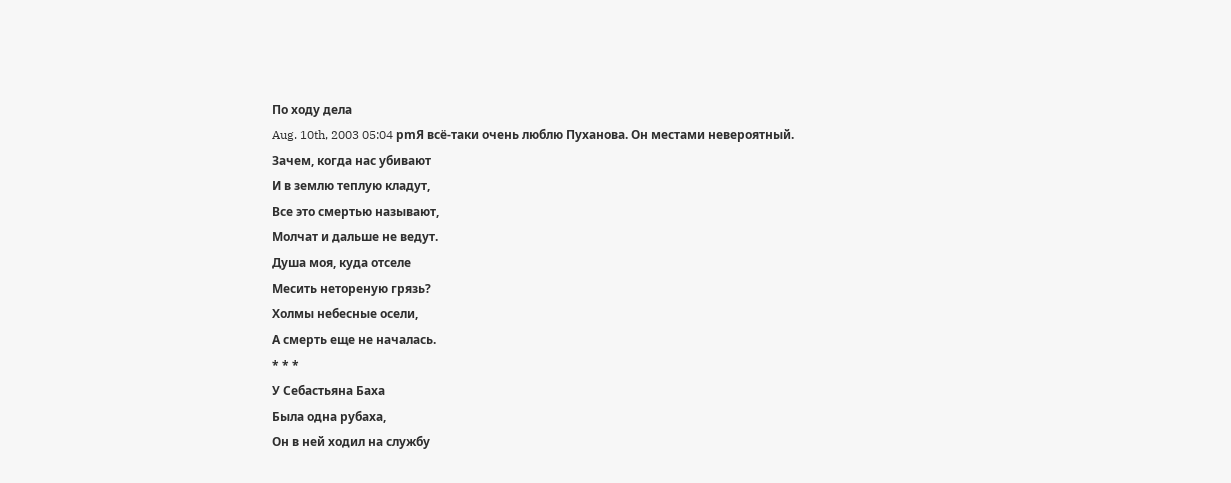По ходу дела
Aug. 10th, 2003 05:04 pmЯ всё-таки очень люблю Пуханова. Он местами невероятный.
Зачем, когда нас убивают
И в землю теплую кладут,
Все это смертью называют,
Молчат и дальше не ведут.
Душа моя, куда отселе
Месить нетореную грязь?
Холмы небесные осели,
А смерть еще не началась.
* * *
У Себастьяна Баха
Была одна рубаха,
Он в ней ходил на службу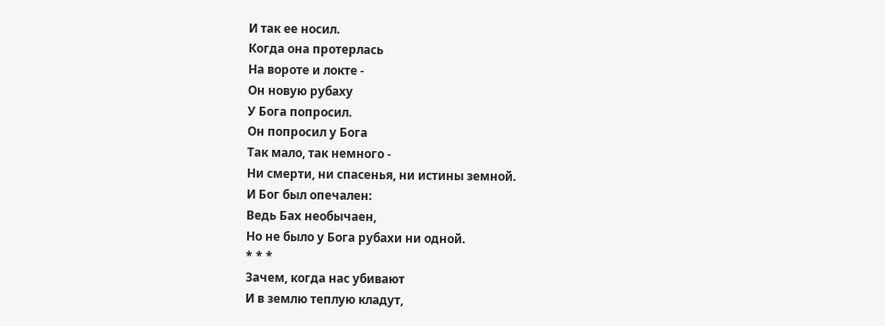И так ее носил.
Когда она протерлась
На вороте и локте -
Он новую рубаху
У Бога попросил.
Он попросил у Бога
Так мало, так немного -
Ни смерти, ни спасенья, ни истины земной.
И Бог был опечален:
Ведь Бах необычаен,
Но не было у Бога рубахи ни одной.
* * *
Зачем, когда нас убивают
И в землю теплую кладут,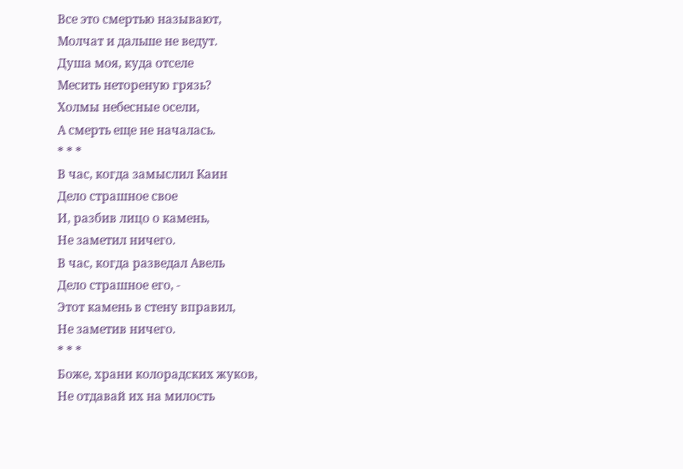Все это смертью называют,
Молчат и дальше не ведут.
Душа моя, куда отселе
Месить нетореную грязь?
Холмы небесные осели,
А смерть еще не началась.
* * *
В час, когда замыслил Каин
Дело страшное свое
И, разбив лицо о камень,
Не заметил ничего.
В час, когда разведал Авель
Дело страшное его, -
Этот камень в стену вправил,
Не заметив ничего.
* * *
Боже, храни колорадских жуков,
Не отдавай их на милость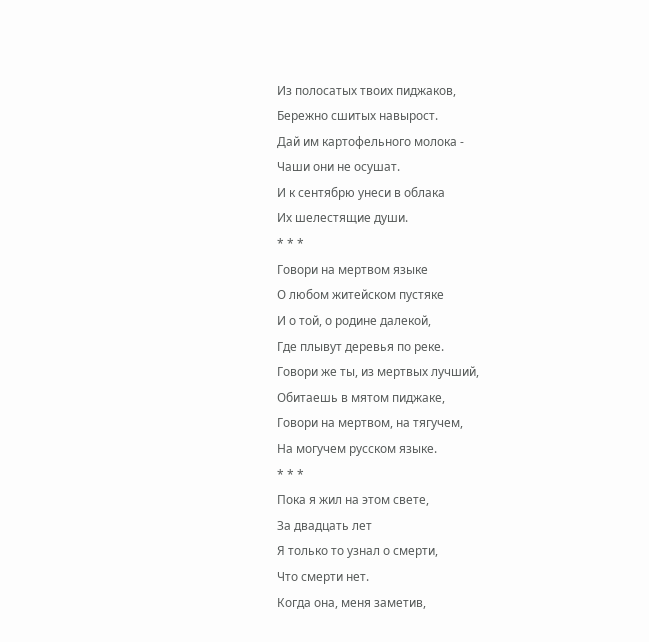Из полосатых твоих пиджаков,
Бережно сшитых навырост.
Дай им картофельного молока -
Чаши они не осушат.
И к сентябрю унеси в облака
Их шелестящие души.
* * *
Говори на мертвом языке
О любом житейском пустяке
И о той, о родине далекой,
Где плывут деревья по реке.
Говори же ты, из мертвых лучший,
Обитаешь в мятом пиджаке,
Говори на мертвом, на тягучем,
На могучем русском языке.
* * *
Пока я жил на этом свете,
За двадцать лет
Я только то узнал о смерти,
Что смерти нет.
Когда она, меня заметив,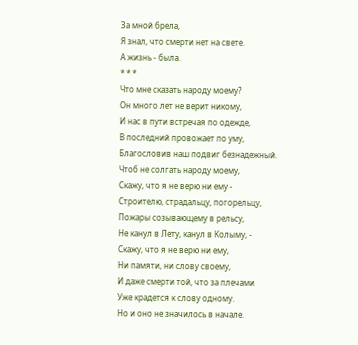За мной брела,
Я знал, что смерти нет на свете.
А жизнь - была.
* * *
Что мне сказать народу моему?
Он много лет не верит никому,
И нас в пути встречая по одежде,
В последний провожает по уму,
Благословив наш подвиг безнадежный.
Чтоб не солгать народу моему,
Скажу, что я не верю ни ему -
Строителю, страдальцу, погорельцу,
Пожары созывающему в рельсу,
Не канул в Лету, канул в Колыму, -
Скажу, что я не верю ни ему,
Ни памяти, ни слову своему,
И даже смерти той, что за плечами
Уже крадется к слову одному.
Но и оно не значилось в начале.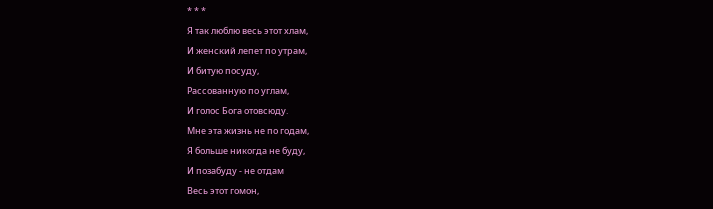* * *
Я так люблю весь этот хлам,
И женский лепет по утрам,
И битую посуду,
Рассованную по углам,
И голос Бога отовсюду.
Мне эта жизнь не по годам,
Я больше никогда не буду,
И позабуду - не отдам
Весь этот гомон,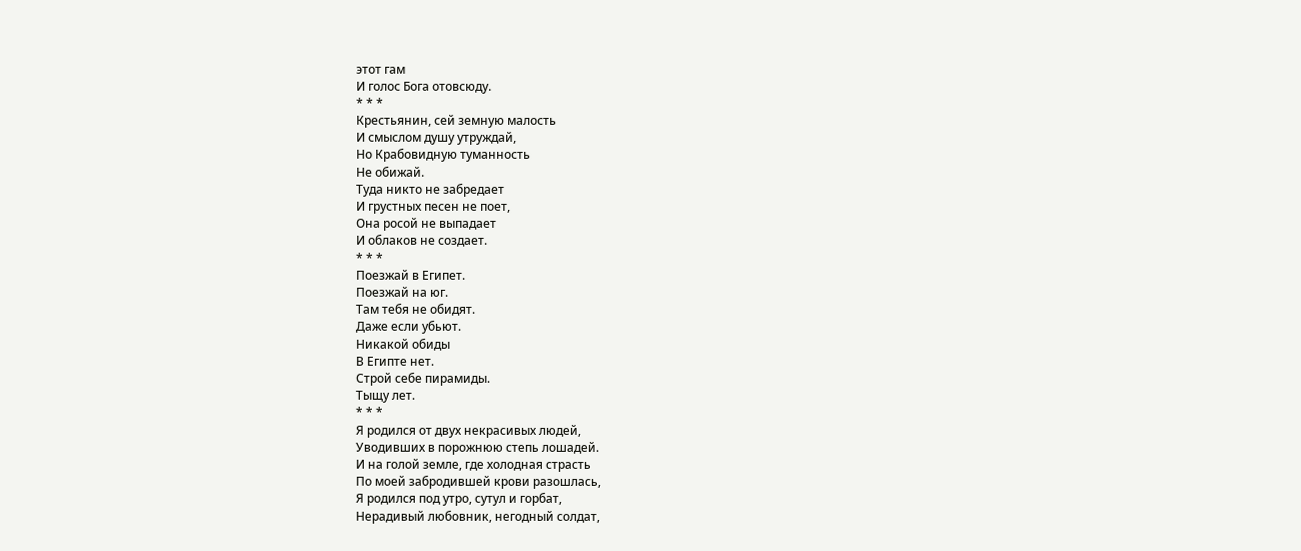этот гам
И голос Бога отовсюду.
* * *
Крестьянин, сей земную малость
И смыслом душу утруждай,
Но Крабовидную туманность
Не обижай.
Туда никто не забредает
И грустных песен не поет,
Она росой не выпадает
И облаков не создает.
* * *
Поезжай в Египет.
Поезжай на юг.
Там тебя не обидят.
Даже если убьют.
Никакой обиды
В Египте нет.
Строй себе пирамиды.
Тыщу лет.
* * *
Я родился от двух некрасивых людей,
Уводивших в порожнюю степь лошадей.
И на голой земле, где холодная страсть
По моей забродившей крови разошлась,
Я родился под утро, сутул и горбат,
Нерадивый любовник, негодный солдат,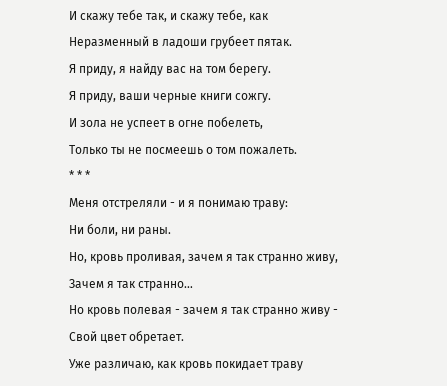И скажу тебе так, и скажу тебе, как
Неразменный в ладоши грубеет пятак.
Я приду, я найду вас на том берегу.
Я приду, ваши черные книги сожгу.
И зола не успеет в огне побелеть,
Только ты не посмеешь о том пожалеть.
* * *
Меня отстреляли - и я понимаю траву:
Ни боли, ни раны.
Но, кровь проливая, зачем я так странно живу,
Зачем я так странно…
Но кровь полевая - зачем я так странно живу -
Свой цвет обретает.
Уже различаю, как кровь покидает траву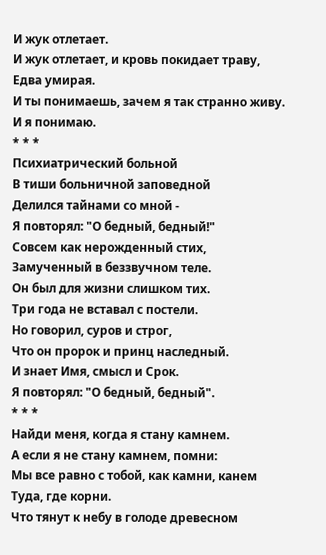И жук отлетает.
И жук отлетает, и кровь покидает траву,
Едва умирая.
И ты понимаешь, зачем я так странно живу.
И я понимаю.
* * *
Психиатрический больной
В тиши больничной заповедной
Делился тайнами со мной -
Я повторял: "О бедный, бедный!"
Совсем как нерожденный стих,
Замученный в беззвучном теле.
Он был для жизни слишком тих.
Три года не вставал с постели.
Но говорил, суров и строг,
Что он пророк и принц наследный.
И знает Имя, смысл и Срок.
Я повторял: "О бедный, бедный".
* * *
Найди меня, когда я стану камнем.
А если я не стану камнем, помни:
Мы все равно с тобой, как камни, канем
Туда, где корни.
Что тянут к небу в голоде древесном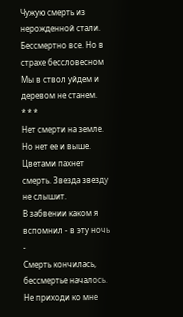Чужую смерть из нерожденной стали.
Бессмертно все. Но в страхе бессловесном
Мы в ствол уйдем и деревом не станем.
* * *
Нет смерти на земле. Но нет ее и выше.
Цветами пахнет смерть. Звезда звезду не слышит.
В забвении каком я вспомнил - в эту ночь -
Смерть кончилась, бессмертье началось.
Не приходи ко мне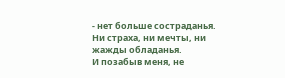- нет больше состраданья.
Ни страха, ни мечты, ни жажды обладанья.
И позабыв меня, не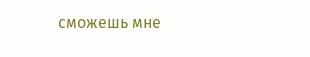сможешь мне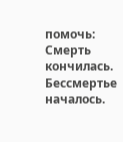помочь:
Смерть кончилась. Бессмертье началось.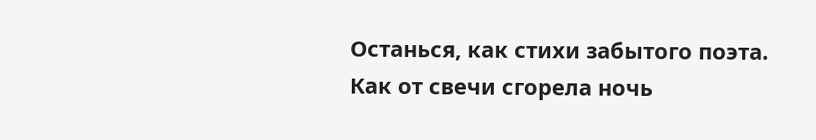Останься, как стихи забытого поэта.
Как от свечи сгорела ночь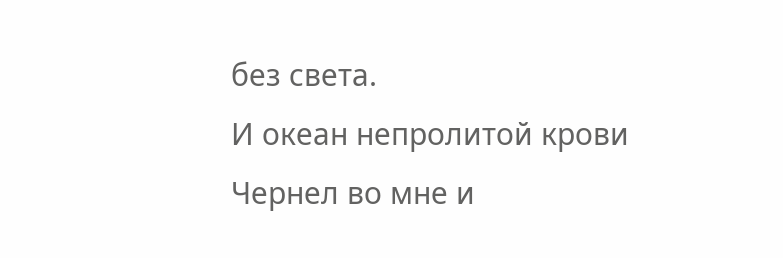без света.
И океан непролитой крови
Чернел во мне и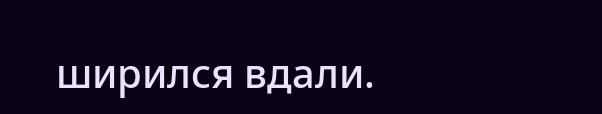ширился вдали.